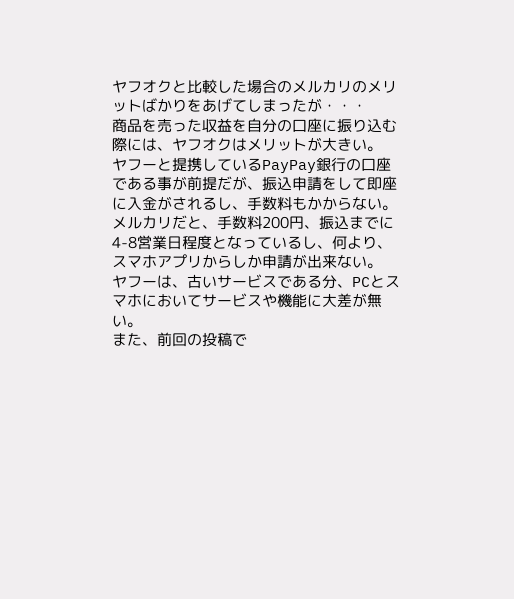ヤフオクと比較した場合のメルカリのメリットばかりをあげてしまったが・・・
商品を売った収益を自分の口座に振り込む際には、ヤフオクはメリットが大きい。
ヤフーと提携しているPayPay銀行の口座である事が前提だが、振込申請をして即座に入金がされるし、手数料もかからない。
メルカリだと、手数料200円、振込までに4-8営業日程度となっているし、何より、スマホアプリからしか申請が出来ない。
ヤフーは、古いサービスである分、PCとスマホにおいてサービスや機能に大差が無い。
また、前回の投稿で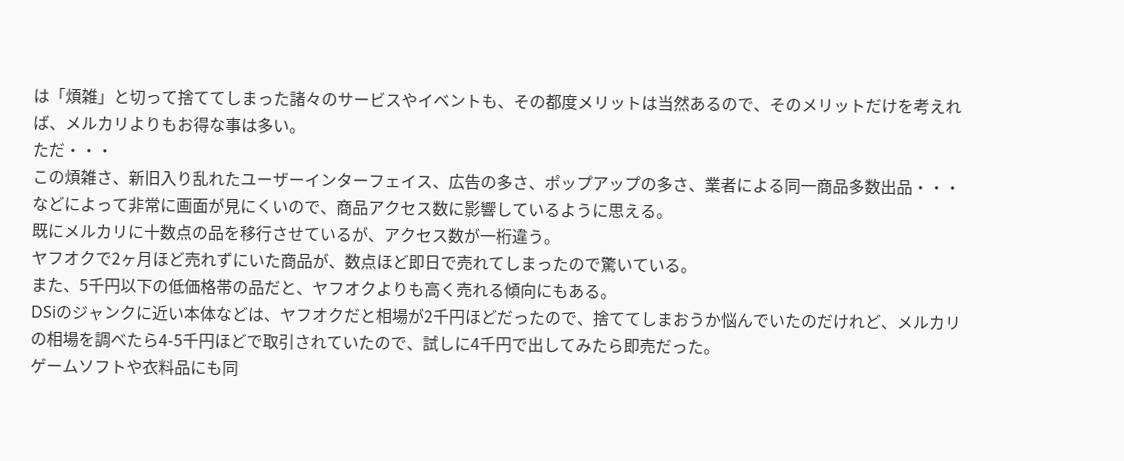は「煩雑」と切って捨ててしまった諸々のサービスやイベントも、その都度メリットは当然あるので、そのメリットだけを考えれば、メルカリよりもお得な事は多い。
ただ・・・
この煩雑さ、新旧入り乱れたユーザーインターフェイス、広告の多さ、ポップアップの多さ、業者による同一商品多数出品・・・などによって非常に画面が見にくいので、商品アクセス数に影響しているように思える。
既にメルカリに十数点の品を移行させているが、アクセス数が一桁違う。
ヤフオクで2ヶ月ほど売れずにいた商品が、数点ほど即日で売れてしまったので驚いている。
また、5千円以下の低価格帯の品だと、ヤフオクよりも高く売れる傾向にもある。
DSiのジャンクに近い本体などは、ヤフオクだと相場が2千円ほどだったので、捨ててしまおうか悩んでいたのだけれど、メルカリの相場を調べたら4-5千円ほどで取引されていたので、試しに4千円で出してみたら即売だった。
ゲームソフトや衣料品にも同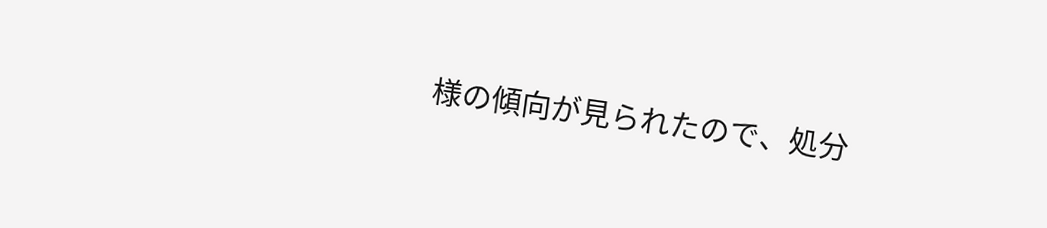様の傾向が見られたので、処分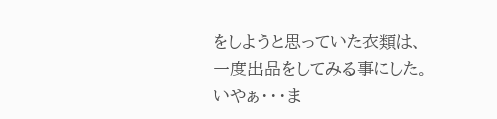をしようと思っていた衣類は、一度出品をしてみる事にした。
いやぁ・・・ま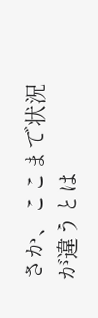さか、ここまで状況が違うとは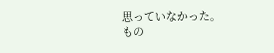思っていなかった。
もの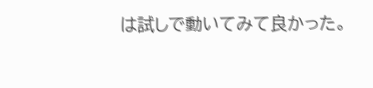は試しで動いてみて良かった。